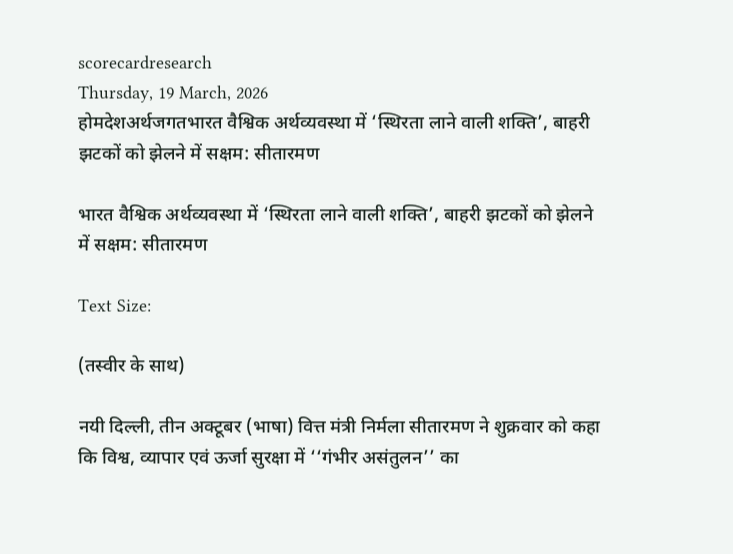scorecardresearch
Thursday, 19 March, 2026
होमदेशअर्थजगतभारत वैश्विक अर्थव्यवस्था में ‘स्थिरता लाने वाली शक्ति’, बाहरी झटकों को झेलने में सक्षम: सीतारमण

भारत वैश्विक अर्थव्यवस्था में ‘स्थिरता लाने वाली शक्ति’, बाहरी झटकों को झेलने में सक्षम: सीतारमण

Text Size:

(तस्वीर के साथ)

नयी दिल्ली, तीन अक्टूबर (भाषा) वित्त मंत्री निर्मला सीतारमण ने शुक्रवार को कहा कि विश्व, व्यापार एवं ऊर्जा सुरक्षा में ‘‘गंभीर असंतुलन’’ का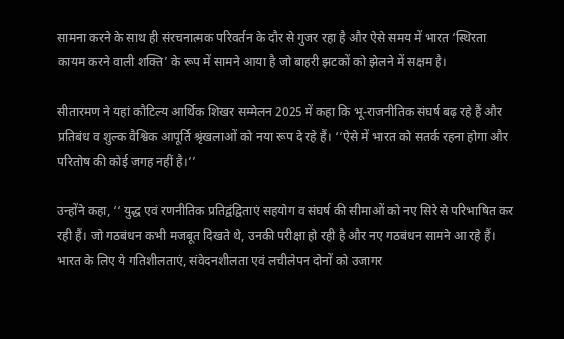सामना करने के साथ ही संरचनात्मक परिवर्तन के दौर से गुजर रहा है और ऐसे समय में भारत ‘स्थिरता कायम करने वाली शक्ति’ के रूप में सामने आया है जो बाहरी झटकों को झेलने में सक्षम है।

सीतारमण ने यहां कौटिल्य आर्थिक शिखर सम्मेलन 2025 में कहा कि भू-राजनीतिक संघर्ष बढ़ रहे हैं और प्रतिबंध व शुल्क वैश्विक आपूर्ति श्रृंखलाओं को नया रूप दे रहे हैं। ‘‘ऐसे में भारत को सतर्क रहना होगा और परितोष की कोई जगह नहीं है।’’

उन्होंने कहा, ‘‘ युद्ध एवं रणनीतिक प्रतिद्वंद्विताएं सहयोग व संघर्ष की सीमाओं को नए सिरे से परिभाषित कर रही हैं। जो गठबंधन कभी मजबूत दिखते थे, उनकी परीक्षा हो रही है और नए गठबंधन सामने आ रहे हैं। भारत के लिए ये गतिशीलताएं, संवेदनशीलता एवं लचीलेपन दोनों को उजागर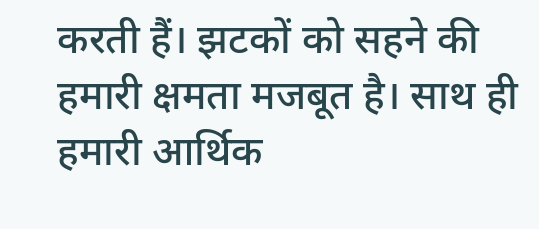करती हैं। झटकों को सहने की हमारी क्षमता मजबूत है। साथ ही हमारी आर्थिक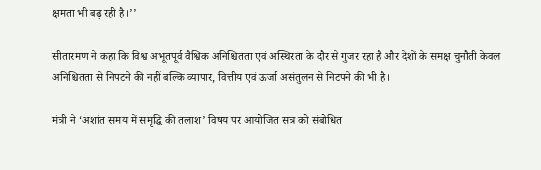क्षमता भी बढ़ रही है।’’

सीतारमण ने कहा कि विश्व अभूतपूर्व वैश्विक अनिश्चितता एवं अस्थिरता के दौर से गुजर रहा है और देशों के समक्ष चुनौती केवल अनिश्चितता से निपटने की नहीं बल्कि व्यापार, वित्तीय एवं ऊर्जा असंतुलन से निटपने की भी है।

मंत्री ने ‘अशांत समय में समृद्धि की तलाश’ विषय पर आयोजित सत्र को संबोधित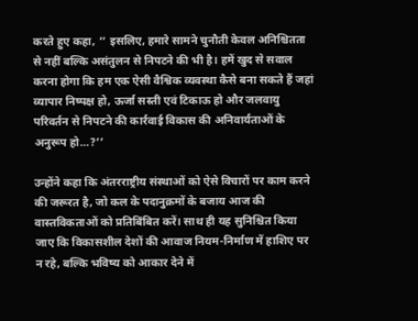करते हुए कहा, ‘‘ इसलिए, हमारे सामने चुनौती केवल अनिश्चितता से नहीं बल्कि असंतुलन से निपटने की भी है। हमें खुद से सवाल करना होगा कि हम एक ऐसी वैश्विक व्यवस्था कैसे बना सकते हैं जहां व्यापार निष्पक्ष हो, ऊर्जा सस्ती एवं टिकाऊ हो और जलवायु परिवर्तन से निपटने की कार्रवाई विकास की अनिवार्यताओं के अनुरूप हो…?’’

उन्होंने कहा कि अंतरराष्ट्रीय संस्थाओं को ऐसे विचारों पर काम करने की जरूरत है, जो कल के पदानुक्रमों के बजाय आज की वास्तविकताओं को प्रतिबिंबित करें। साथ ही यह सुनिश्चित किया जाए कि विकासशील देशों की आवाज नियम-निर्माण में हाशिए पर न रहे, बल्कि भविष्य को आकार देने में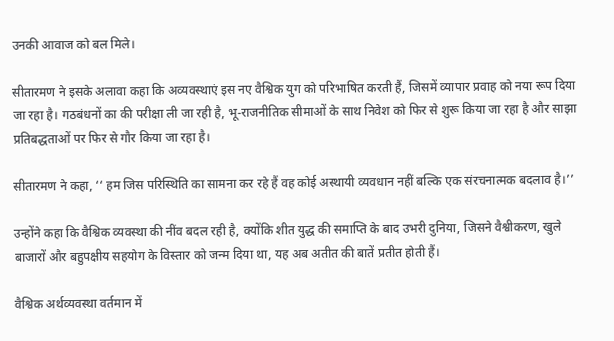उनकी आवाज को बल मिले।

सीतारमण ने इसके अलावा कहा कि अव्यवस्थाएं इस नए वैश्विक युग को परिभाषित करती हैं, जिसमें व्यापार प्रवाह को नया रूप दिया जा रहा है। गठबंधनों का की परीक्षा ली जा रही है, भू-राजनीतिक सीमाओं के साथ निवेश को फिर से शुरू किया जा रहा है और साझा प्रतिबद्धताओं पर फिर से गौर किया जा रहा है।

सीतारमण ने कहा, ‘‘ हम जिस परिस्थिति का सामना कर रहे हैं वह कोई अस्थायी व्यवधान नहीं बल्कि एक संरचनात्मक बदलाव है।’’

उन्होंने कहा कि वैश्विक व्यवस्था की नींव बदल रही है, क्योंकि शीत युद्ध की समाप्ति के बाद उभरी दुनिया, जिसने वैश्वीकरण, खुले बाजारों और बहुपक्षीय सहयोग के विस्तार को जन्म दिया था, यह अब अतीत की बातें प्रतीत होती हैं।

वैश्विक अर्थव्यवस्था वर्तमान में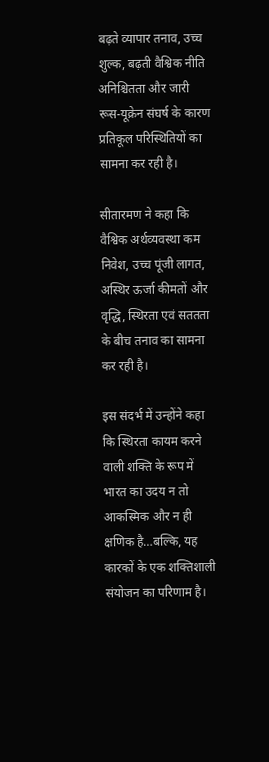बढ़ते व्यापार तनाव, उच्च शुल्क, बढ़ती वैश्विक नीति अनिश्चितता और जारी रूस-यूक्रेन संघर्ष के कारण प्रतिकूल परिस्थितियों का सामना कर रही है।

सीतारमण ने कहा कि वैश्विक अर्थव्यवस्था कम निवेश, उच्च पूंजी लागत, अस्थिर ऊर्जा कीमतों और वृद्धि, स्थिरता एवं सततता के बीच तनाव का सामना कर रही है।

इस संदर्भ में उन्होंने कहा कि स्थिरता कायम करने वाली शक्ति के रूप में भारत का उदय न तो आकस्मिक और न ही क्षणिक है…बल्कि, यह कारकों के एक शक्तिशाली संयोजन का परिणाम है।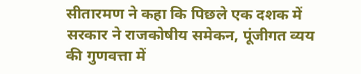सीतारमण ने कहा कि पिछले एक दशक में सरकार ने राजकोषीय समेकन, पूंजीगत व्यय की गुणवत्ता में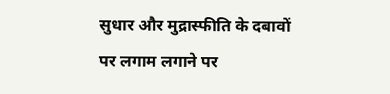सुधार और मुद्रास्फीति के दबावों पर लगाम लगाने पर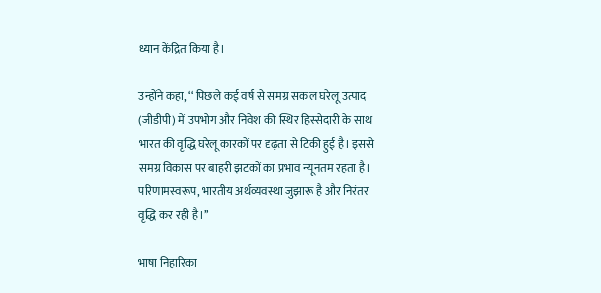ध्यान केंद्रित किया है।

उन्होंने कहा, ‘‘ पिछले कई वर्ष से समग्र सकल घरेलू उत्पाद (जीडीपी) में उपभोग और निवेश की स्थिर हिस्सेदारी के साथ भारत की वृद्धि घरेलू कारकों पर दृढ़ता से टिकी हुई है। इससे समग्र विकास पर बाहरी झटकों का प्रभाव न्यूनतम रहता है। परिणामस्वरूप, भारतीय अर्थव्यवस्था जुझारू है और निरंतर वृद्धि कर रही है।’’

भाषा निहारिका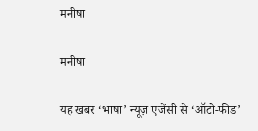मनीषा

मनीषा

यह खबर ‘भाषा’ न्यूज़ एजेंसी से ‘ऑटो-फीड’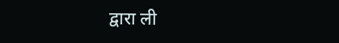द्वारा ली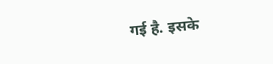गई है. इसके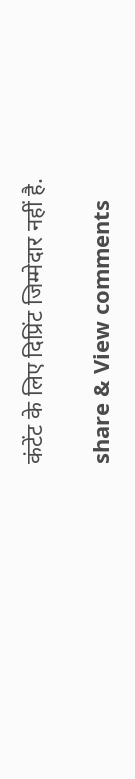कंटेंट के लिए दिप्रिंट जिम्मेदार नहीं है.

share & View comments